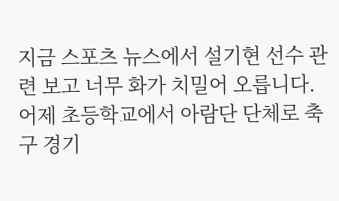지금 스포츠 뉴스에서 설기현 선수 관련 보고 너무 화가 치밀어 오릅니다.
어제 초등학교에서 아람단 단체로 축구 경기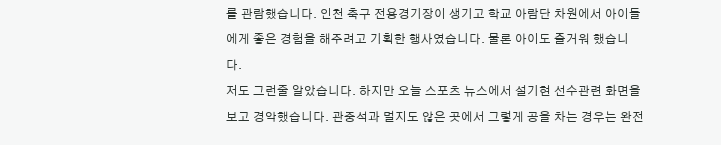를 관람했습니다. 인천 축구 전용경기장이 생기고 학교 아람단 차원에서 아이들에게 좋은 경험을 해주려고 기획한 행사였습니다. 물론 아이도 즐거워 했습니다.
저도 그런줄 알았습니다. 하지만 오늘 스포츠 뉴스에서 설기현 선수관련 화면을 보고 경악했습니다. 관중석과 멀지도 않은 곳에서 그렇게 공을 차는 경우는 완전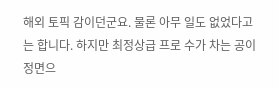해외 토픽 감이던군요. 물론 아무 일도 없었다고는 합니다. 하지만 최정상급 프로 수가 차는 공이 정면으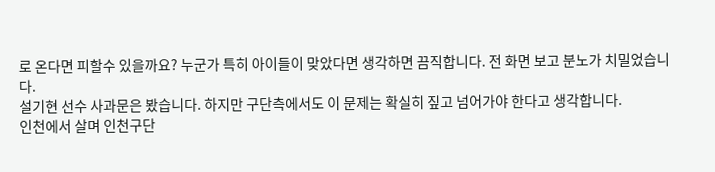로 온다면 피할수 있을까요? 누군가 특히 아이들이 맞았다면 생각하면 끔직합니다. 전 화면 보고 분노가 치밀었습니다.
설기현 선수 사과문은 봤습니다. 하지만 구단측에서도 이 문제는 확실히 짚고 넘어가야 한다고 생각합니다.
인천에서 살며 인천구단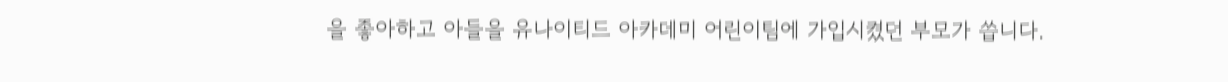을 좋아하고 아들을 유나이티드 아카데미 어린이팀에 가입시켰던 부모가 씁니다.